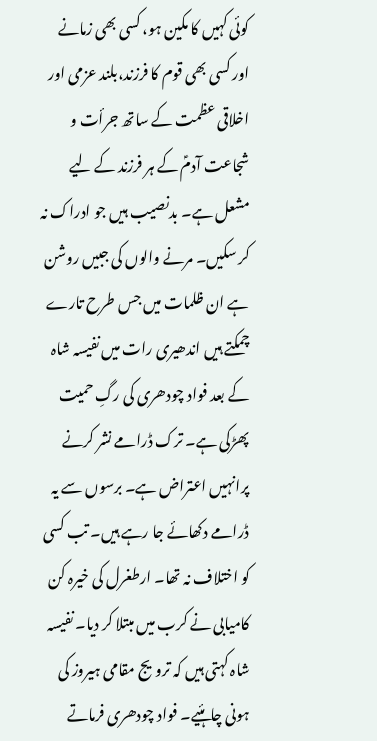کوئی کہیں کا مکین ہو، کسی بھی زمانے اور کسی بھی قوم کا فرزند،بلند عزمی اور اخلاقی عظمت کے ساتھ جرأت و شجاعت آدمؑ کے ہر فرزند کے لیے مشعل ہے۔ بدنصیب ہیں جو ادراک نہ کر سکیں۔ مرنے والوں کی جبیں روشن ہے ان ظلمات میں جس طرح تارے چمکتے ہیں اندھیری رات میں نفیسہ شاہ کے بعد فواد چودھری کی رگِ حمیت پھڑکی ہے۔ ترک ڈرامے نشر کرنے پرانہیں اعتراض ہے۔ برسوں سے یہ ڈرامے دکھائے جا رہے ہیں۔ تب کسی کو اختلاف نہ تھا۔ ارطغرل کی خیرہ کن کامیابی نے کرب میں مبتلا کر دیا۔ نفیسہ شاہ کہتی ہیں کہ ترویج مقامی ہیروز کی ہونی چاہئیے۔ فواد چودھری فرماتے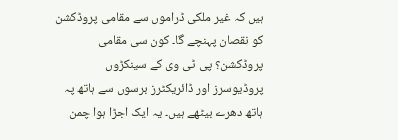ہیں کہ غیر ملکی ڈراموں سے مقامی پروڈکشن کو نقصان پہنچے گا۔ کون سی مقامی پروڈکشن؟ پی ٹی وی کے سینکڑوں پروڈیوسرز اور ڈائریکٹرز برسوں سے ہاتھ پہ ہاتھ دھرے بیٹھے ہیں۔ یہ ایک اجڑا ہوا چمن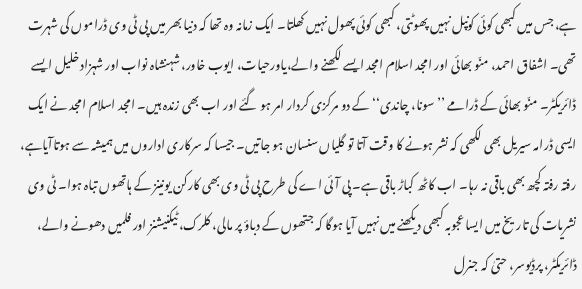ہے، جس میں کبھی کوئی کونپل نہیں پھوٹتی، کبھی کوئی پھول نہیں کھلتا۔ ایک زمانہ وہ تھا کہ دنیا بھر میں پی ٹی وی ڈراموں کی شہرت تھی۔ اشفاق احمد، منّو بھائی اور امجد اسلام امجد ایسے لکھنے والے،یاورحیات، ایوب خاور، شہنشاہ نواب اور شہزاد خلیل ایسے ڈائریکٹر۔ منّو بھائی کے ڈرامے ’’سونا، چاندی‘‘ کے دو مرکزی کردار امر ہو گئے اور اب بھی زندہ ہیں۔ امجد اسلام امجد نے ایک ایسی ڈرامہ سیریل بھی لکھی کہ نشر ہونے کا وقت آتا تو گلیاں سنسان ہو جاتیں۔ جیسا کہ سرکاری اداروں میں ہمیشہ سے ہوتاآیاہے، رفتہ رفتہ کچھ بھی باقی نہ رہا۔ اب کاٹھ کباڑ باقی ہے۔ پی آئی اے کی طرح پی ٹی وی بھی کارکن یونینز کے ہاتھوں تباہ ہوا۔ ٹی وی نشریات کی تاریخ میں ایسا عجوبہ کبھی دیکھنے میں نہیں آیا ہوگا کہ جتھوں کے دباؤ پر مالی، کلرک، ٹیکنیشنز اور فلمیں دھونے والے، ڈائریکٹر، پرڈیوسر، حتیٰ کہ جنرل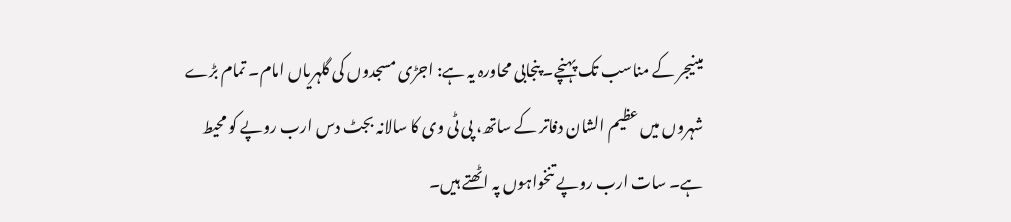مینیجر کے مناسب تک پہنچے۔ پنجابی محاورہ یہ ہے: اجڑی مسجدوں کی گلہریاں امام۔ تمام بڑے شہروں میں عظیم الشان دفاتر کے ساتھ، پی ٹی وی کا سالانہ بجٹ دس ارب روپے کو محیط ہے۔ سات ارب روپے تنخواہوں پہ اٹھتے ہیں۔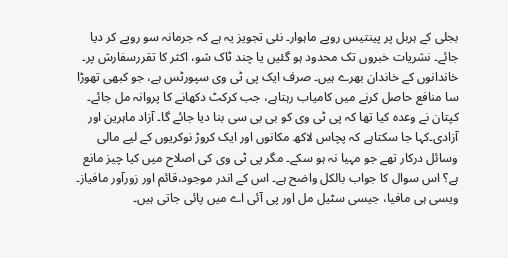بجلی کے ہربل پر پینتیس روپے ماہوار۔ نئی تجویز یہ ہے کہ جرمانہ سو روپے کر دیا جائے۔ نشریات خبروں تک محدود ہو گئیں یا چند ٹاک شو، اکثر کا تقررسفارش پر۔ خاندانوں کے خاندان بھرے ہیں۔ صرف ایک پی ٹی وی سپورٹس ہے، جو کبھی تھوڑا سا منافع حاصل کرنے میں کامیاب رہتاہے، جب کرکٹ دکھانے کا پروانہ مل جائے۔ کپتان نے وعدہ کیا تھا کہ پی ٹی وی کو بی بی سی بنا دیا جائے گا۔ آزاد ماہرین اور آزادی۔کہا جا سکتاہے کہ پچاس لاکھ مکانوں اور ایک کروڑ نوکریوں کے لیے مالی وسائل درکار تھے جو مہیا نہ ہو سکے۔ مگر پی ٹی وی کی اصلاح میں کیا چیز مانع ہے؟ اس سوال کا جواب بالکل واضح ہے۔ اس کے اندر موجود،قائم اور زورآور مافیاز۔ ویسی ہی مافیا، جیسی سٹیل مل اور پی آئی اے میں پائی جاتی ہیں۔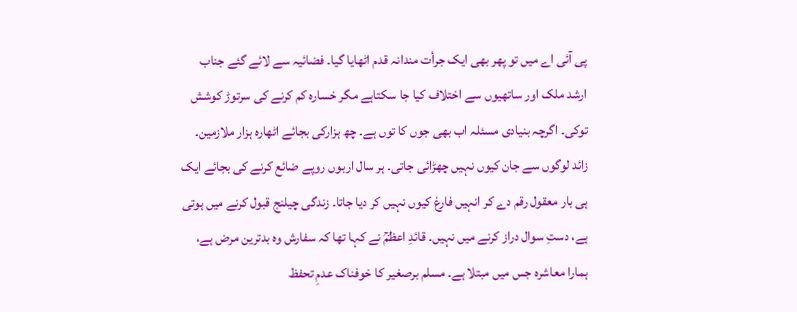پی آئی اے میں تو پھر بھی ایک جرأت مندانہ قدم اٹھایا گیا۔ فضائیہ سے لائے گئے جناب ارشد ملک اور ساتھیوں سے اختلاف کیا جا سکتاہے مگر خسارہ کم کرنے کی سرتوڑ کوشش توکی۔ اگرچہ بنیادی مسئلہ اب بھی جوں کا توں ہے۔ چھ ہزارکی بجائے اٹھارہ ہزار ملازمین۔ زائد لوگوں سے جان کیوں نہیں چھڑائی جاتی۔ ہر سال اربوں روپے ضائع کرنے کی بجائے ایک ہی بار معقول رقم دے کر انہیں فارغ کیوں نہیں کر دیا جاتا۔ زندگی چیلنج قبول کرنے میں ہوتی ہے، دستِ سوال دراز کرنے میں نہیں۔ قائدِ اعظمؒ نے کہا تھا کہ سفارش وہ بدترین مرض ہے، ہمارا معاشرہ جس میں مبتلا ہے۔ مسلم برصغیر کا خوفناک عدمِ تحفظ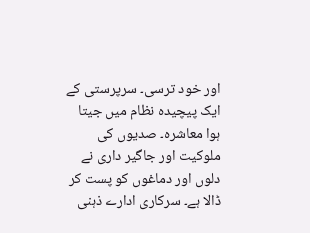اور خود ترسی۔ سرپرستی کے ایک پیچیدہ نظام میں جیتا ہوا معاشرہ۔ صدیوں کی ملوکیت اور جاگیر داری نے دلوں اور دماغوں کو پست کر ڈالا ہے۔ سرکاری ادارے ذہنی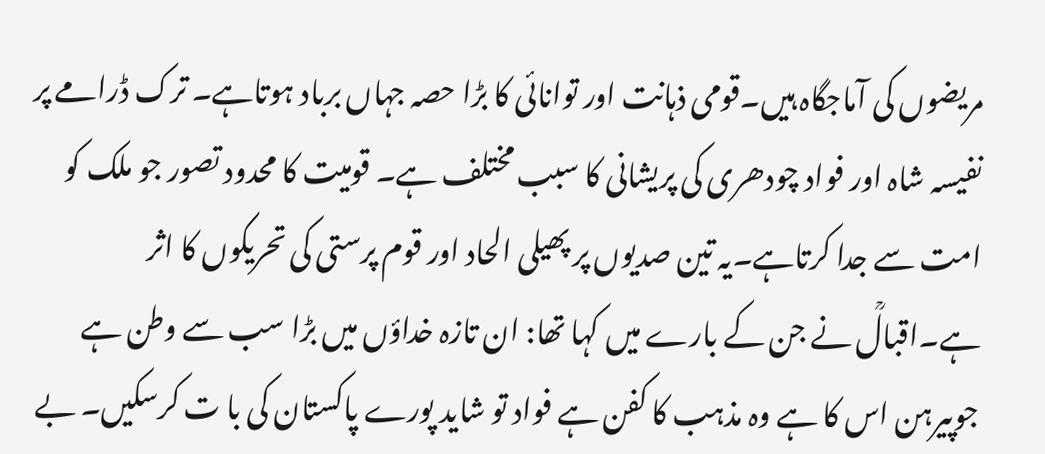مریضوں کی آماجگاہ ہیں۔قومی ذہانت اور توانائی کا بڑا حصہ جہاں برباد ہوتاہے۔ ترک ڈرامے پر نفیسہ شاہ اور فواد چودھری کی پریشانی کا سبب مختلف ہے۔ قومیت کا محدود تصور جو ملک کو امت سے جدا کرتاہے۔یہ تین صدیوں پر پھیلی الحاد اور قوم پرستی کی تحریکوں کا اثر ہے۔اقبالؒ نے جن کے بارے میں کہا تھا: ان تازہ خداؤں میں بڑا سب سے وطن ہے جوپیرہن اس کا ہے وہ مذہب کا کفن ہے فواد تو شاید پورے پاکستان کی با ت کرسکیں۔ بے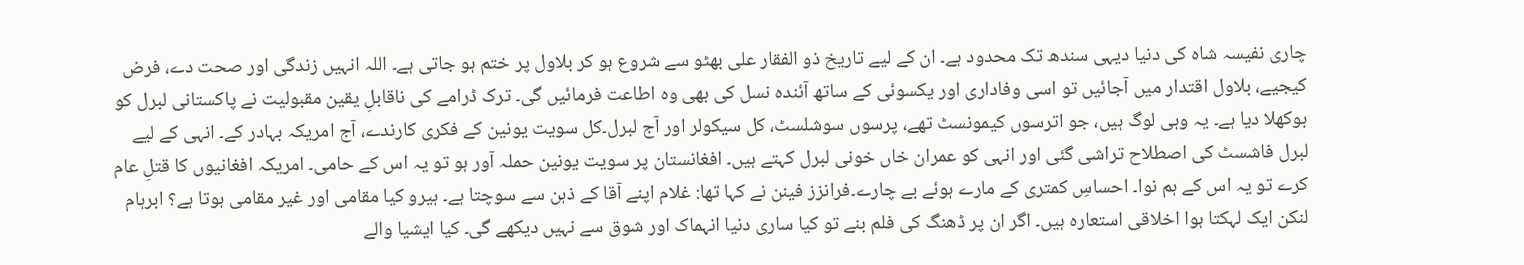چاری نفیسہ شاہ کی دنیا دیہی سندھ تک محدود ہے۔ ان کے لیے تاریخ ذو الفقار علی بھٹو سے شروع ہو کر بلاول پر ختم ہو جاتی ہے۔ اللہ انہیں زندگی اور صحت دے، فرض کیجیے، بلاول اقتدار میں آجائیں تو اسی وفاداری اور یکسوئی کے ساتھ آئندہ نسل کی بھی وہ اطاعت فرمائیں گی۔ ترک ڈرامے کی ناقابلِ یقین مقبولیت نے پاکستانی لبرل کو بوکھلا دیا ہے۔ یہ وہی لوگ ہیں، جو اترسوں کیمونسٹ تھے، پرسوں سوشلسٹ، کل سیکولر اور آج لبرل۔کل سویت یونین کے فکری کارندے، آج امریکہ بہادر کے۔ انہی کے لیے لبرل فاشسٹ کی اصطلاح تراشی گئی اور انہی کو عمران خاں خونی لبرل کہتے ہیں۔ افغانستان پر سویت یونین حملہ آور ہو تو یہ اس کے حامی۔ امریکہ افغانیوں کا قتلِ عام کرے تو یہ اس کے ہم نوا۔ احساسِ کمتری کے مارے ہوئے بے چارے۔فرانزز فینن نے کہا تھا: غلام اپنے آقا کے ذہن سے سوچتا ہے۔ ہیرو کیا مقامی اور غیر مقامی ہوتا ہے؟ ابرہام لنکن ایک لہکتا ہوا اخلاقی استعارہ ہیں۔ اگر ان پر ڈھنگ کی فلم بنے تو کیا ساری دنیا انہماک اور شوق سے نہیں دیکھے گی۔ کیا ایشیا والے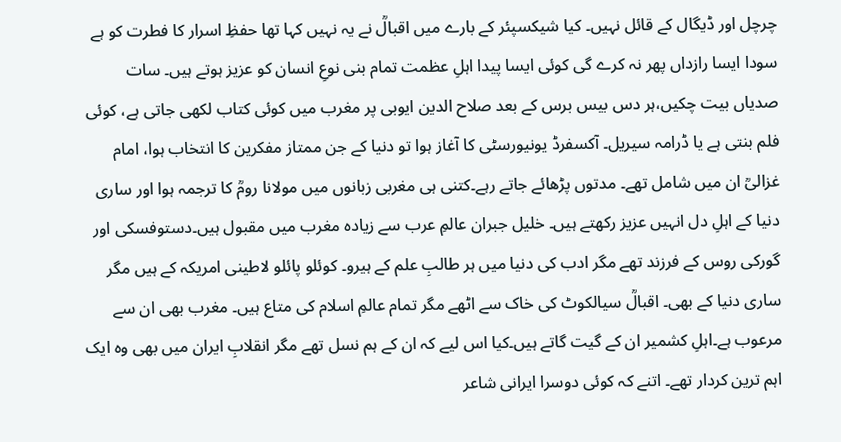چرچل اور ڈیگال کے قائل نہیں۔ کیا شیکسپئر کے بارے میں اقبالؒ نے یہ نہیں کہا تھا حفظِ اسرار کا فطرت کو ہے سودا ایسا رازداں پھر نہ کرے گی کوئی ایسا پیدا اہلِ عظمت تمام بنی نوعِ انسان کو عزیز ہوتے ہیں۔ سات صدیاں بیت چکیں،ہر دس بیس برس کے بعد صلاح الدین ایوبی پر مغرب میں کوئی کتاب لکھی جاتی ہے، کوئی فلم بنتی ہے یا ڈرامہ سیریل۔ آکسفرڈ یونیورسٹی کا آغاز ہوا تو دنیا کے جن ممتاز مفکرین کا انتخاب ہوا، امام غزالیؒ ان میں شامل تھے۔ مدتوں پڑھائے جاتے رہے۔کتنی ہی مغربی زبانوں میں مولانا رومؒ کا ترجمہ ہوا اور ساری دنیا کے اہلِ دل انہیں عزیز رکھتے ہیں۔ خلیل جبران عالمِ عرب سے زیادہ مغرب میں مقبول ہیں۔دستوفسکی اور گورکی روس کے فرزند تھے مگر ادب کی دنیا میں ہر طالبِ علم کے ہیرو۔ کوئلو پائلو لاطینی امریکہ کے ہیں مگر ساری دنیا کے بھی۔ اقبالؒ سیالکوٹ کی خاک سے اٹھے مگر تمام عالمِ اسلام کی متاع ہیں۔ مغرب بھی ان سے مرعوب ہے۔اہلِ کشمیر ان کے گیت گاتے ہیں۔کیا اس لیے کہ ان کے ہم نسل تھے مگر انقلابِ ایران میں بھی وہ ایک اہم ترین کردار تھے۔ اتنے کہ کوئی دوسرا ایرانی شاعر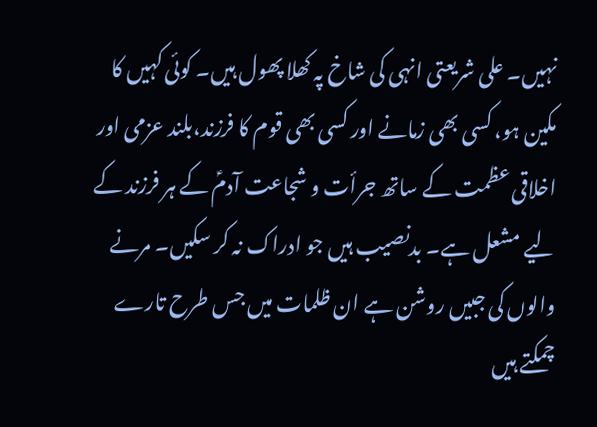نہیں۔ علی شریعتی انہی کی شاخ پہ کھلا پھول ہیں۔ کوئی کہیں کا مکین ہو، کسی بھی زمانے اور کسی بھی قوم کا فرزند،بلند عزمی اور اخلاقی عظمت کے ساتھ جرأت و شجاعت آدمؑ کے ہر فرزند کے لیے مشعل ہے۔ بدنصیب ہیں جو ادراک نہ کر سکیں۔ مرنے والوں کی جبیں روشن ہے ان ظلمات میں جس طرح تارے چمکتے ہیں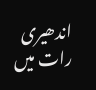اندھیری رات میں